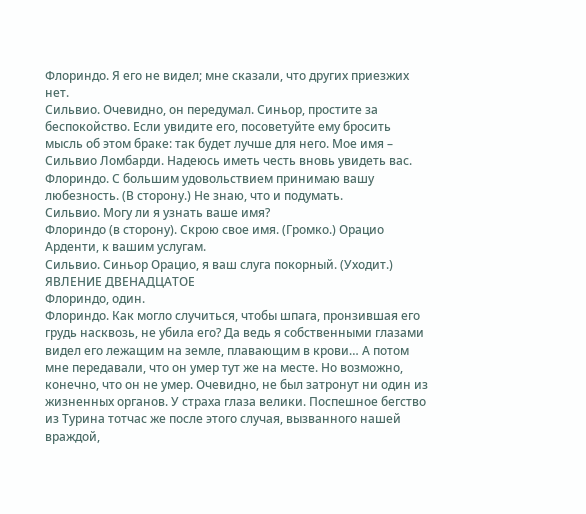Флориндо. Я его не видел; мне сказали, что других приезжих нет.
Сильвио. Очевидно, он передумал. Синьор, простите за беспокойство. Если увидите его, посоветуйте ему бросить мысль об этом браке: так будет лучше для него. Мое имя – Сильвио Ломбарди. Надеюсь иметь честь вновь увидеть вас.
Флориндо. С большим удовольствием принимаю вашу любезность. (В сторону.) Не знаю, что и подумать.
Сильвио. Могу ли я узнать ваше имя?
Флориндо (в сторону). Скрою свое имя. (Громко.) Орацио Арденти, к вашим услугам.
Сильвио. Синьор Орацио, я ваш слуга покорный. (Уходит.)
ЯВЛЕНИЕ ДВЕНАДЦАТОЕ
Флориндо, один.
Флориндо. Как могло случиться, чтобы шпага, пронзившая его грудь насквозь, не убила его? Да ведь я собственными глазами видел его лежащим на земле, плавающим в крови… А потом мне передавали, что он умер тут же на месте. Но возможно, конечно, что он не умер. Очевидно, не был затронут ни один из жизненных органов. У страха глаза велики. Поспешное бегство из Турина тотчас же после этого случая, вызванного нашей враждой,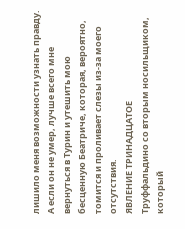лишило меня возможности узнать правду. А если он не умер, лучше всего мне вернуться в Турин и утешить мою бесценную Беатриче, которая, вероятно, томится и проливает слезы из-за моего отсутствия.
ЯВЛЕНИЕ ТРИНАДЦАТОЕ
Труффальдино со вторым носильщиком, который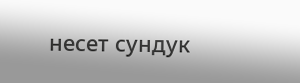несет сундук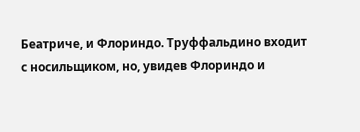Беатриче, и Флориндо. Труффальдино входит с носильщиком, но, увидев Флориндо и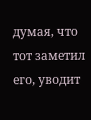думая, что тот заметил его, уводит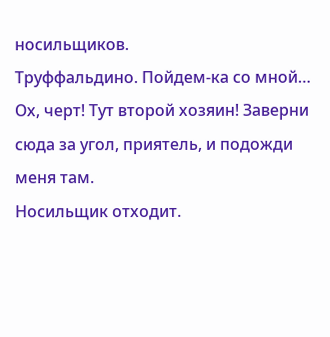носильщиков.
Труффальдино. Пойдем-ка со мной… Ох, черт! Тут второй хозяин! Заверни сюда за угол, приятель, и подожди меня там.
Носильщик отходит.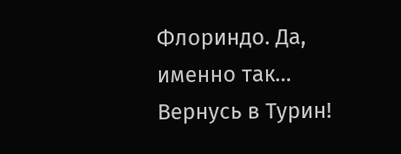Флориндо. Да, именно так… Вернусь в Турин!